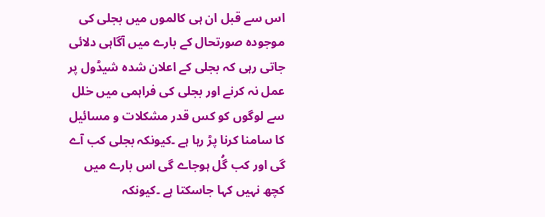اس سے قبل ان ہی کالموں میں بجلی کی موجودہ صورتحال کے بارے میں آگاہی دلائی جاتی رہی کہ بجلی کے اعلان شدہ شیڈول پر عمل نہ کرنے اور بجلی کی فراہمی میں خلل سے لوگوں کو کس قدر مشکلات و مسائیل کا سامنا کرنا پڑ رہا ہے ۔کیونکہ بجلی کب آے گی اور کب گُل ہوجاے گی اس بارے میں کچھ نہیں کہا جاسکتا ہے ۔کیونکہ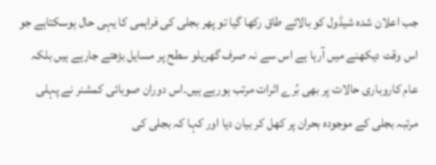جب اعلان شدہ شیڈول کو بالائے طاق رکھا گیا تو پھر بجلی کی فراہمی کا یہی حال ہوسکتاہے جو اس وقت دیکھنے میں آرہا ہے اس سے نہ صرف گھریلو سطح پر مسایل بڑھتے جارہے ہیں بلکہ عام کاروباری حالات پر بھی بُرے اثرات مرتب ہورہے ہیں۔اس دوران صوبائی کمشنر نے پہلی مرتبہ بجلی کے موجودہ بحران پر کھل کر بیان دیا اور کہا کہ بجلی کی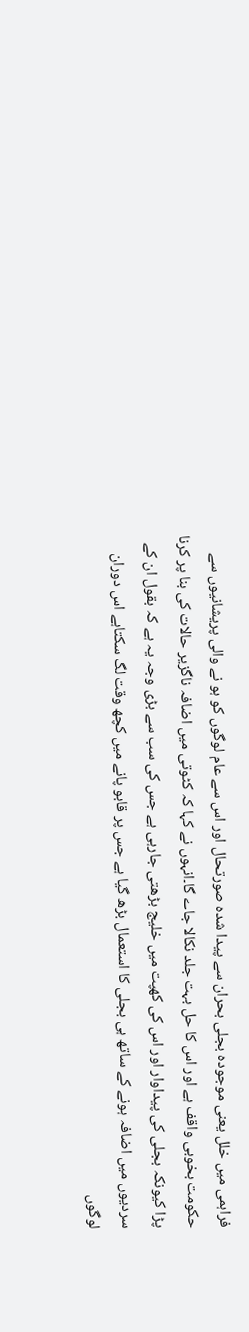فراہمی میں خلل یعنی موجودہ بجلی بحران سے پیدا شدہ صورتحال اور اس سے عام لوگوں کو ہو نے والی پریشانیوں سے حکومت بخوبی واقف ہے اور اس کا حل بہت جلد نکالا جاے گا۔انہوں نے کہا کہ کٹوتی میں اضافہ ناگزیر حالات کی بنا پر کرنا پڑا کیونکہ بجلی کی پیداوار اور اس کی کھپت میں خلیج بڑھتی جارہی ہے جس کی سب سے بڑی وجہ یہ ہے کہ بقول ان کے سردیوں میں اضافہ ہونے کے ساتھ ہی بجلی کا استعمال بڑھ گیا ہے جس پر قابو پانے میں کچھ وقت لگ سکتاہے اس دوران لوگوں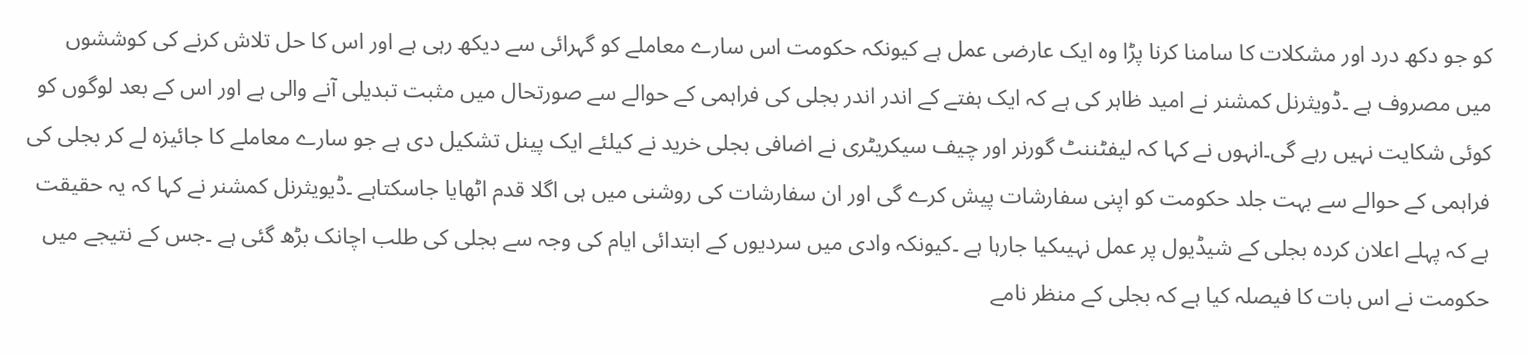کو جو دکھ درد اور مشکلات کا سامنا کرنا پڑا وہ ایک عارضی عمل ہے کیونکہ حکومت اس سارے معاملے کو گہرائی سے دیکھ رہی ہے اور اس کا حل تلاش کرنے کی کوششوں میں مصروف ہے ۔ڈویثرنل کمشنر نے امید ظاہر کی ہے کہ ایک ہفتے کے اندر اندر بجلی کی فراہمی کے حوالے سے صورتحال میں مثبت تبدیلی آنے والی ہے اور اس کے بعد لوگوں کو کوئی شکایت نہیں رہے گی۔انہوں نے کہا کہ لیفٹننٹ گورنر اور چیف سیکریٹری نے اضافی بجلی خرید نے کیلئے ایک پینل تشکیل دی ہے جو سارے معاملے کا جائیزہ لے کر بجلی کی فراہمی کے حوالے سے بہت جلد حکومت کو اپنی سفارشات پیش کرے گی اور ان سفارشات کی روشنی میں ہی اگلا قدم اٹھایا جاسکتاہے ۔ڈیویثرنل کمشنر نے کہا کہ یہ حقیقت ہے کہ پہلے اعلان کردہ بجلی کے شیڈیول پر عمل نہیںکیا جارہا ہے ۔کیونکہ وادی میں سردیوں کے ابتدائی ایام کی وجہ سے بجلی کی طلب اچانک بڑھ گئی ہے ۔جس کے نتیجے میں حکومت نے اس بات کا فیصلہ کیا ہے کہ بجلی کے منظر نامے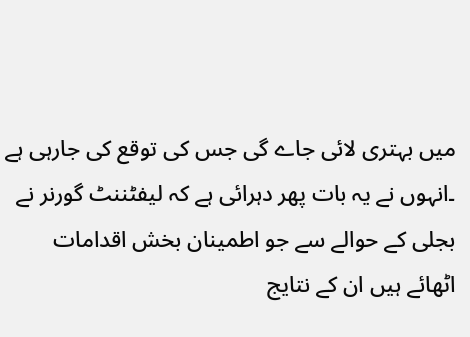میں بہتری لائی جاے گی جس کی توقع کی جارہی ہے ۔انہوں نے یہ بات پھر دہرائی ہے کہ لیفٹننٹ گورنر نے بجلی کے حوالے سے جو اطمینان بخش اقدامات اٹھائے ہیں ان کے نتایج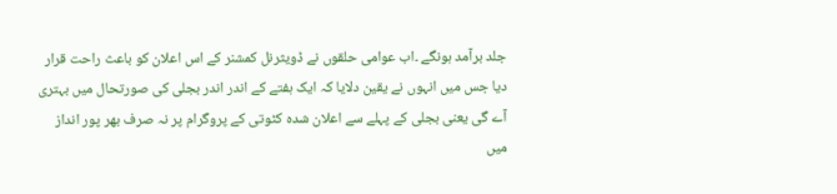جلد برآمد ہونگے ۔اب عوامی حلقوں نے ڈویثرنل کمشنر کے اس اعلان کو باعث راحت قرار دیا جس میں انہوں نے یقین دلایا کہ ایک ہفتے کے اندر اندر بجلی کی صورتحال میں بہتری آے گی یعنی بجلی کے پہلے سے اعلان شدہ کٹوتی کے پروگرام پر نہ صرف بھر پور انداز میں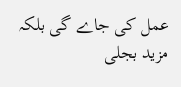عمل کی جاے گی بلکہ مزید بجلی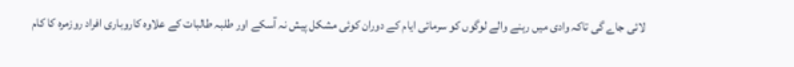لائی جاے گی تاکہ وادی میں رہنے والے لوگوں کو سرمائی ایام کے دوران کوئی مشکل پیش نہ آسکے اور طلبہ طالبات کے علاوہ کاروباری افراد روزمرہ کا کام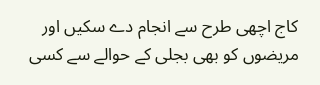کاج اچھی طرح سے انجام دے سکیں اور مریضوں کو بھی بجلی کے حوالے سے کسی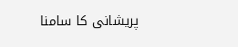پریشانی کا سامنا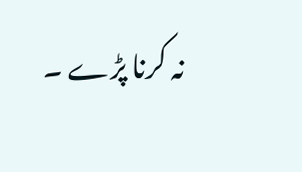نہ کرنا پڑے ۔